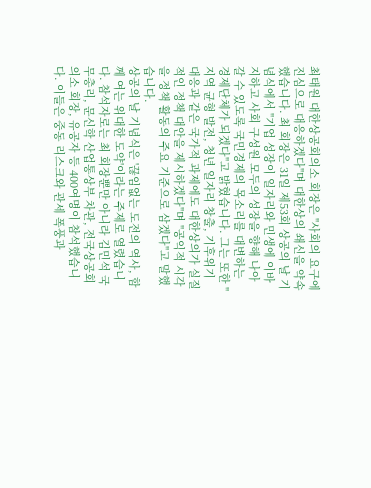최태원 대한상공회의소 회장은 "사회의 요구에 진심으로 대응하겠다"며 대한상의 쇄신을 약속했습니다. 최 회장은 31일 제53회 상공의 날 기념식에서 "기업 성장이 일자리와 민생에 이바지하고 사회 구성원 모두의 성장을 향해 나아갈 수 있도록 국민경제의 목소리를 대변하는 경제단체가 되겠다"고 밝혔습니다. 그는 또한 "지역 균형 발전, 청년 일자리 창출, 기후위기 대응과 같은 국가적 과제에도 대한상의가 실질적인 정책 대안을 제시하겠다"며 "공익적 시각을 정책 활동의 주요 기준으로 삼겠다"고 말했습니다.
상공의 날 기념식은 '끊임없는 도전의 역사, 함께 여는 위대한 도약'이라는 주제로 열렸습니다. 참석자로는 최 회장뿐만 아니라 김민석 국무총리, 문신학 산업통상부 차관, 전국상공회의소 회장, 유공자 등 400여명이 참석했습니다. 이들은 중동 리스크와 관세 폭풍과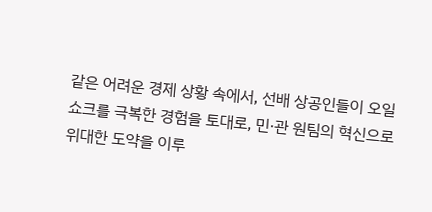같은 어려운 경제 상황 속에서, 선배 상공인들이 오일 쇼크를 극복한 경험을 토대로, 민·관 원팀의 혁신으로 위대한 도약을 이루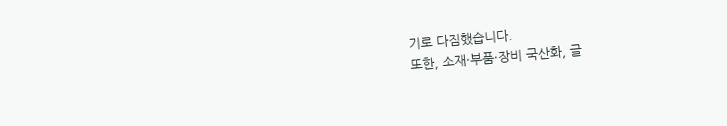기로 다짐했습니다.
또한, 소재·부품·장비 국산화, 글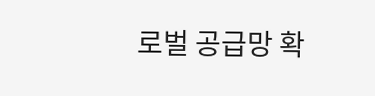로벌 공급망 확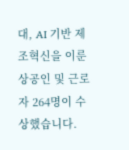대, AI 기반 제조혁신을 이룬 상공인 및 근로자 264명이 수상했습니다.